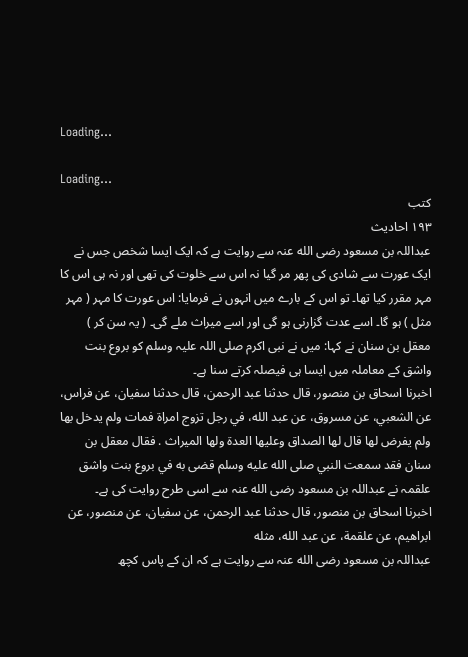Loading...

Loading...
کتب
۱۹۳ احادیث
عبداللہ بن مسعود رضی الله عنہ سے روایت ہے کہ ایک ایسا شخص جس نے ایک عورت سے شادی کی پھر مر گیا نہ اس سے خلوت کی تھی اور نہ ہی اس کا مہر مقرر کیا تھا۔ تو اس کے بارے میں انہوں نے فرمایا: اس عورت کا مہر ( مہر مثل ) ہو گا۔ اسے عدت گزارنی ہو گی اور اسے میراث ملے گی۔ ( یہ سن کر ) معقل بن سنان نے کہا: میں نے نبی اکرم صلی اللہ علیہ وسلم کو بروع بنت واشق کے معاملہ میں ایسا ہی فیصلہ کرتے سنا ہے۔
اخبرنا اسحاق بن منصور، قال حدثنا عبد الرحمن، قال حدثنا سفيان، عن فراس، عن الشعبي، عن مسروق، عن عبد الله، في رجل تزوج امراة فمات ولم يدخل بها ولم يفرض لها قال لها الصداق وعليها العدة ولها الميراث . فقال معقل بن سنان فقد سمعت النبي صلى الله عليه وسلم قضى به في بروع بنت واشق
علقمہ نے عبداللہ بن مسعود رضی الله عنہ سے اسی طرح روایت کی ہے۔
اخبرنا اسحاق بن منصور، قال حدثنا عبد الرحمن، عن سفيان، عن منصور، عن ابراهيم، عن علقمة، عن عبد الله، مثله
عبداللہ بن مسعود رضی الله عنہ سے روایت ہے کہ ان کے پاس کچھ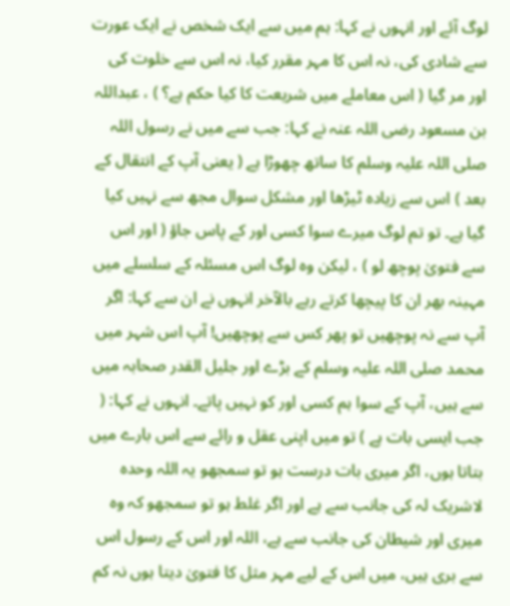لوگ آئے اور انہوں نے کہا: ہم میں سے ایک شخص نے ایک عورت سے شادی کی، نہ اس کا مہر مقرر کیا، نہ اس سے خلوت کی اور مر گیا ( اس معاملے میں شریعت کا کیا حکم ہے؟ ) ، عبداللہ بن مسعود رضی اللہ عنہ نے کہا: جب سے میں نے رسول اللہ صلی اللہ علیہ وسلم کا ساتھ چھوڑا ہے ( یعنی آپ کے انتقال کے بعد ) اس سے زیادہ ٹیڑھا اور مشکل سوال مجھ سے نہیں کیا گیا ہے۔ تو تم لوگ میرے سوا کسی اور کے پاس جاؤ ( اور اس سے فتویٰ پوچھ لو ) ، لیکن وہ لوگ اس مسئلہ کے سلسلے میں مہینہ بھر ان کا پیچھا کرتے رہے بالآخر انہوں نے ان سے کہا: اگر آپ سے نہ پوچھیں تو پھر کس سے پوچھیں! آپ اس شہر میں محمد صلی اللہ علیہ وسلم کے بڑے اور جلیل القدر صحابہ میں سے ہیں، آپ کے سوا ہم کسی اور کو نہیں پاتے۔ انہوں نے کہا: ( جب ایسی بات ہے ) تو میں اپنی عقل و رائے سے اس بارے میں بتاتا ہوں، اگر میری بات درست ہو تو سمجھو یہ اللہ وحدہ لاشریک لہ کی جانب سے ہے اور اگر غلط ہو تو سمجھو کہ وہ میری اور شیطان کی جانب سے ہے، اللہ اور اس کے رسول اس سے بری ہیں، میں اس کے لیے مہر مثل کا فتویٰ دیتا ہوں نہ کم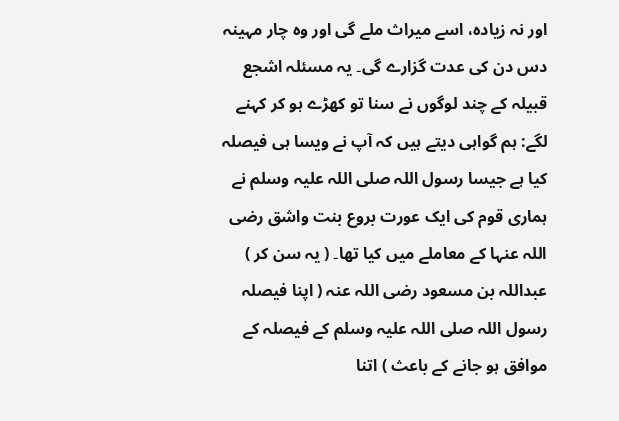اور نہ زیادہ، اسے میراث ملے گی اور وہ چار مہینہ دس دن کی عدت گزارے گی۔ یہ مسئلہ اشجع قبیلہ کے چند لوگوں نے سنا تو کھڑے ہو کر کہنے لگے: ہم گواہی دیتے ہیں کہ آپ نے ویسا ہی فیصلہ کیا ہے جیسا رسول اللہ صلی اللہ علیہ وسلم نے ہماری قوم کی ایک عورت بروع بنت واشق رضی اللہ عنہا کے معاملے میں کیا تھا۔ ( یہ سن کر ) عبداللہ بن مسعود رضی اللہ عنہ ( اپنا فیصلہ رسول اللہ صلی اللہ علیہ وسلم کے فیصلہ کے موافق ہو جانے کے باعث ) اتنا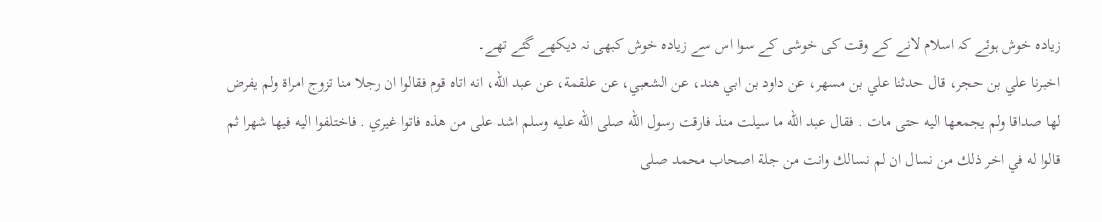زیادہ خوش ہوئے کہ اسلام لانے کے وقت کی خوشی کے سوا اس سے زیادہ خوش کبھی نہ دیکھے گئے تھے۔
اخبرنا علي بن حجر، قال حدثنا علي بن مسهر، عن داود بن ابي هند، عن الشعبي، عن علقمة، عن عبد الله، انه اتاه قوم فقالوا ان رجلا منا تزوج امراة ولم يفرض لها صداقا ولم يجمعها اليه حتى مات . فقال عبد الله ما سيلت منذ فارقت رسول الله صلى الله عليه وسلم اشد على من هذه فاتوا غيري . فاختلفوا اليه فيها شهرا ثم قالوا له في اخر ذلك من نسال ان لم نسالك وانت من جلة اصحاب محمد صلى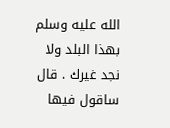الله عليه وسلم بهذا البلد ولا نجد غيرك . قال ساقول فيها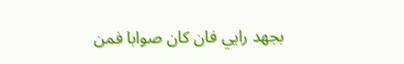بجهد رايي فان كان صوابا فمن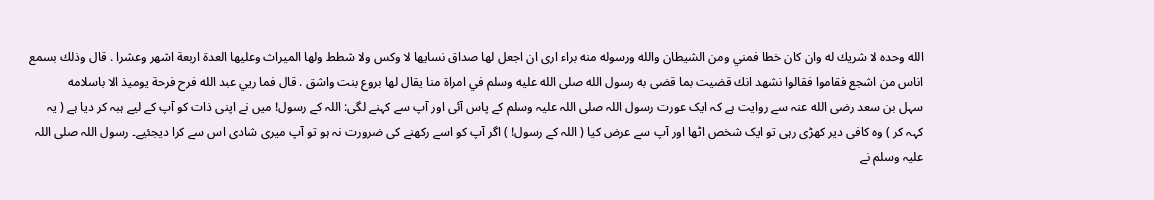الله وحده لا شريك له وان كان خطا فمني ومن الشيطان والله ورسوله منه براء ارى ان اجعل لها صداق نسايها لا وكس ولا شطط ولها الميراث وعليها العدة اربعة اشهر وعشرا . قال وذلك بسمع اناس من اشجع فقاموا فقالوا نشهد انك قضيت بما قضى به رسول الله صلى الله عليه وسلم في امراة منا يقال لها بروع بنت واشق . قال فما ريي عبد الله فرح فرحة يوميذ الا باسلامه
سہل بن سعد رضی الله عنہ سے روایت ہے کہ ایک عورت رسول اللہ صلی اللہ علیہ وسلم کے پاس آئی اور آپ سے کہنے لگی: اللہ کے رسول! میں نے اپنی ذات کو آپ کے لیے ہبہ کر دیا ہے ( یہ کہہ کر ) وہ کافی دیر کھڑی رہی تو ایک شخص اٹھا اور آپ سے عرض کیا ( اللہ کے رسول! ) اگر آپ کو اسے رکھنے کی ضرورت نہ ہو تو آپ میری شادی اس سے کرا دیجئیے۔ رسول اللہ صلی اللہ علیہ وسلم نے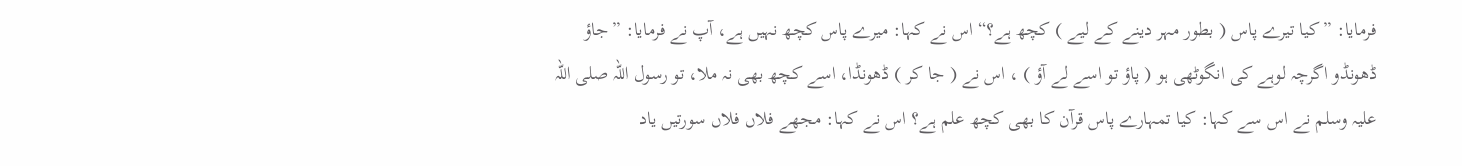فرمایا: ”کیا تیرے پاس ( بطور مہر دینے کے لیے ) کچھ ہے؟“ اس نے کہا: میرے پاس کچھ نہیں ہے، آپ نے فرمایا: ”جاؤ ڈھونڈو اگرچہ لوہے کی انگوٹھی ہو ( پاؤ تو اسے لے آؤ ) ، اس نے ( جا کر ) ڈھونڈا، اسے کچھ بھی نہ ملا، تو رسول اللہ صلی اللہ علیہ وسلم نے اس سے کہا: کیا تمہارے پاس قرآن کا بھی کچھ علم ہے؟ اس نے کہا: مجھے فلاں فلاں سورتیں یاد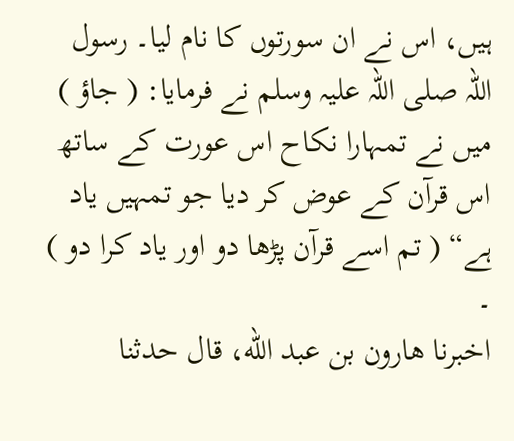ہیں، اس نے ان سورتوں کا نام لیا۔ رسول اللہ صلی اللہ علیہ وسلم نے فرمایا: ( جاؤ ) میں نے تمہارا نکاح اس عورت کے ساتھ اس قرآن کے عوض کر دیا جو تمہیں یاد ہے“ ( تم اسے قرآن پڑھا دو اور یاد کرا دو ) ۔
اخبرنا هارون بن عبد الله، قال حدثنا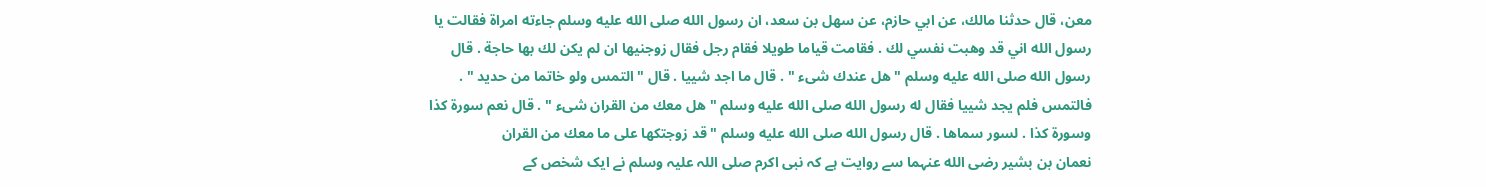معن، قال حدثنا مالك، عن ابي حازم، عن سهل بن سعد، ان رسول الله صلى الله عليه وسلم جاءته امراة فقالت يا رسول الله اني قد وهبت نفسي لك . فقامت قياما طويلا فقام رجل فقال زوجنيها ان لم يكن لك بها حاجة . قال رسول الله صلى الله عليه وسلم " هل عندك شىء " . قال ما اجد شييا . قال " التمس ولو خاتما من حديد " . فالتمس فلم يجد شييا فقال له رسول الله صلى الله عليه وسلم " هل معك من القران شىء " . قال نعم سورة كذا وسورة كذا . لسور سماها . قال رسول الله صلى الله عليه وسلم " قد زوجتكها على ما معك من القران
نعمان بن بشیر رضی الله عنہما سے روایت ہے کہ نبی اکرم صلی اللہ علیہ وسلم نے ایک شخص کے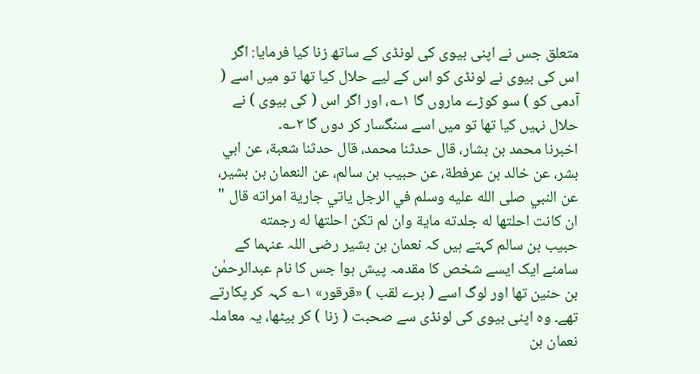متعلق جس نے اپنی بیوی کی لونڈی کے ساتھ زنا کیا فرمایا: اگر اس کی بیوی نے لونڈی کو اس کے لیے حلال کیا تھا تو میں اسے ( آدمی کو ) سو کوڑے ماروں گا ۱؎، اور اگر اس ( کی بیوی ) نے حلال نہیں کیا تھا تو میں اسے سنگسار کر دوں گا ۲؎۔
اخبرنا محمد بن بشار، قال حدثنا محمد، قال حدثنا شعبة، عن ابي بشر، عن خالد بن عرفطة، عن حبيب بن سالم، عن النعمان بن بشير، عن النبي صلى الله عليه وسلم في الرجل ياتي جارية امراته قال " ان كانت احلتها له جلدته ماية وان لم تكن احلتها له رجمته
حبیب بن سالم کہتے ہیں کہ نعمان بن بشیر رضی اللہ عنہما کے سامنے ایک ایسے شخص کا مقدمہ پیش ہوا جس کا نام عبدالرحمٰن بن حنین تھا اور لوگ اسے ( برے لقب ) «قرقور» ۱؎ کہہ کر پکارتے تھے۔ وہ اپنی بیوی کی لونڈی سے صحبت ( زنا ) کر بیٹھا، یہ معاملہ نعمان بن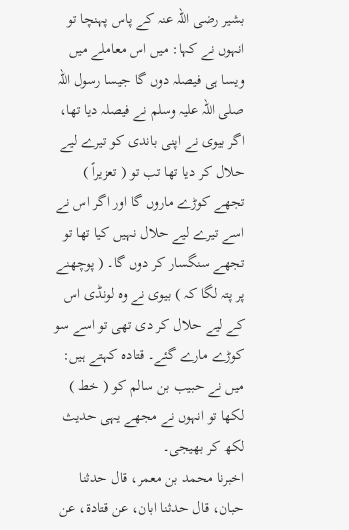بشیر رضی اللہ عنہ کے پاس پہنچا تو انہوں نے کہا: میں اس معاملے میں ویسا ہی فیصلہ دوں گا جیسا رسول اللہ صلی اللہ علیہ وسلم نے فیصلہ دیا تھا، اگر بیوی نے اپنی باندی کو تیرے لیے حلال کر دیا تھا تب تو ( تعزیراً ) تجھے کوڑے ماروں گا اور اگر اس نے اسے تیرے لیے حلال نہیں کیا تھا تو تجھے سنگسار کر دوں گا۔ ( پوچھنے پر پتہ لگا کہ ) بیوی نے وہ لونڈی اس کے لیے حلال کر دی تھی تو اسے سو کوڑے مارے گئے۔ قتادہ کہتے ہیں: میں نے حبیب بن سالم کو ( خط ) لکھا تو انہوں نے مجھے یہی حدیث لکھ کر بھیجی۔
اخبرنا محمد بن معمر، قال حدثنا حبان، قال حدثنا ابان، عن قتادة، عن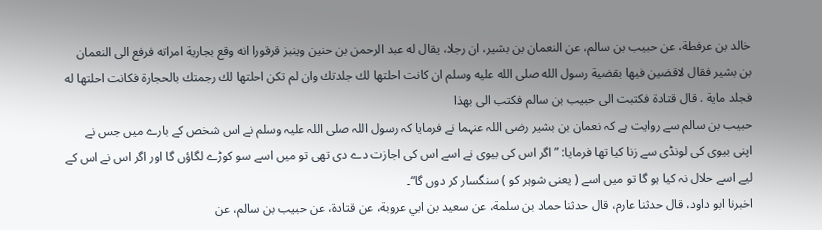خالد بن عرفطة، عن حبيب بن سالم، عن النعمان بن بشير، ان رجلا، يقال له عبد الرحمن بن حنين وينبز قرقورا انه وقع بجارية امراته فرفع الى النعمان بن بشير فقال لاقضين فيها بقضية رسول الله صلى الله عليه وسلم ان كانت احلتها لك جلدتك وان لم تكن احلتها لك رجمتك بالحجارة فكانت احلتها له فجلد ماية . قال قتادة فكتبت الى حبيب بن سالم فكتب الى بهذا
حبیب بن سالم سے روایت ہے کہ نعمان بن بشیر رضی اللہ عنہما نے فرمایا کہ رسول اللہ صلی اللہ علیہ وسلم نے اس شخص کے بارے میں جس نے اپنی بیوی کی لونڈی سے زنا کیا تھا فرمایا: ”اگر اس کی بیوی نے اسے اس کی اجازت دے دی تھی تو میں اسے سو کوڑے لگاؤں گا اور اگر اس نے اس کے لیے اسے حلال نہ کیا ہو گا تو میں اسے ( یعنی شوہر کو ) سنگسار کر دوں گا“۔
اخبرنا ابو داود، قال حدثنا عارم، قال حدثنا حماد بن سلمة، عن سعيد بن ابي عروبة، عن قتادة، عن حبيب بن سالم، عن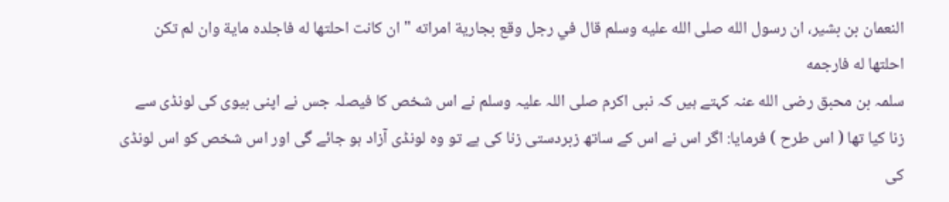النعمان بن بشير، ان رسول الله صلى الله عليه وسلم قال في رجل وقع بجارية امراته " ان كانت احلتها له فاجلده ماية وان لم تكن احلتها له فارجمه
سلمہ بن محبق رضی الله عنہ کہتے ہیں کہ نبی اکرم صلی اللہ علیہ وسلم نے اس شخص کا فیصلہ جس نے اپنی بیوی کی لونڈی سے زنا کیا تھا ( اس طرح ) فرمایا: اگر اس نے اس کے ساتھ زبردستی زنا کی ہے تو وہ لونڈی آزاد ہو جائے گی اور اس شخص کو اس لونڈی کی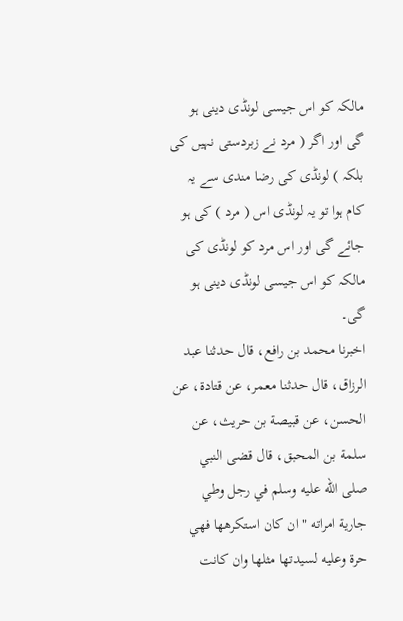مالکہ کو اس جیسی لونڈی دینی ہو گی اور اگر ( مرد نے زبردستی نہیں کی بلکہ ) لونڈی کی رضا مندی سے یہ کام ہوا تو یہ لونڈی اس ( مرد ) کی ہو جائے گی اور اس مرد کو لونڈی کی مالکہ کو اس جیسی لونڈی دینی ہو گی۔
اخبرنا محمد بن رافع، قال حدثنا عبد الرزاق، قال حدثنا معمر، عن قتادة، عن الحسن، عن قبيصة بن حريث، عن سلمة بن المحبق، قال قضى النبي صلى الله عليه وسلم في رجل وطي جارية امراته " ان كان استكرهها فهي حرة وعليه لسيدتها مثلها وان كانت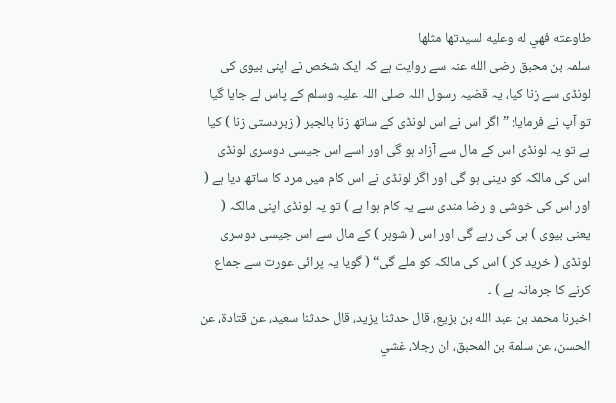طاوعته فهي له وعليه لسيدتها مثلها
سلمہ بن محبق رضی الله عنہ سے روایت ہے کہ ایک شخص نے اپنی بیوی کی لونڈی سے زنا کیا، یہ قضیہ رسول اللہ صلی اللہ علیہ وسلم کے پاس لے جایا گیا تو آپ نے فرمایا: ”اگر اس نے اس لونڈی کے ساتھ زنا بالجبر ( زبردستی زنا ) کیا ہے تو یہ لونڈی اس کے مال سے آزاد ہو گی اور اسے اس جیسی دوسری لونڈی اس کی مالکہ کو دینی ہو گی اور اگر لونڈی نے اس کام میں مرد کا ساتھ دیا ہے ( اور اس کی خوشی و رضا مندی سے یہ کام ہوا ہے ) تو یہ لونڈی اپنی مالکہ ( یعنی بیوی ) ہی کی رہے گی اور اس ( شوہر ) کے مال سے اس جیسی دوسری لونڈی ( خرید کر ) اس کی مالکہ کو ملے گی“ ( گویا یہ پرائی عورت سے جماع کرنے کا جرمانہ ہے ) ۔
اخبرنا محمد بن عبد الله بن بزيع، قال حدثنا يزيد، قال حدثنا سعيد، عن قتادة، عن الحسن، عن سلمة بن المحبق، ان رجلا، غشي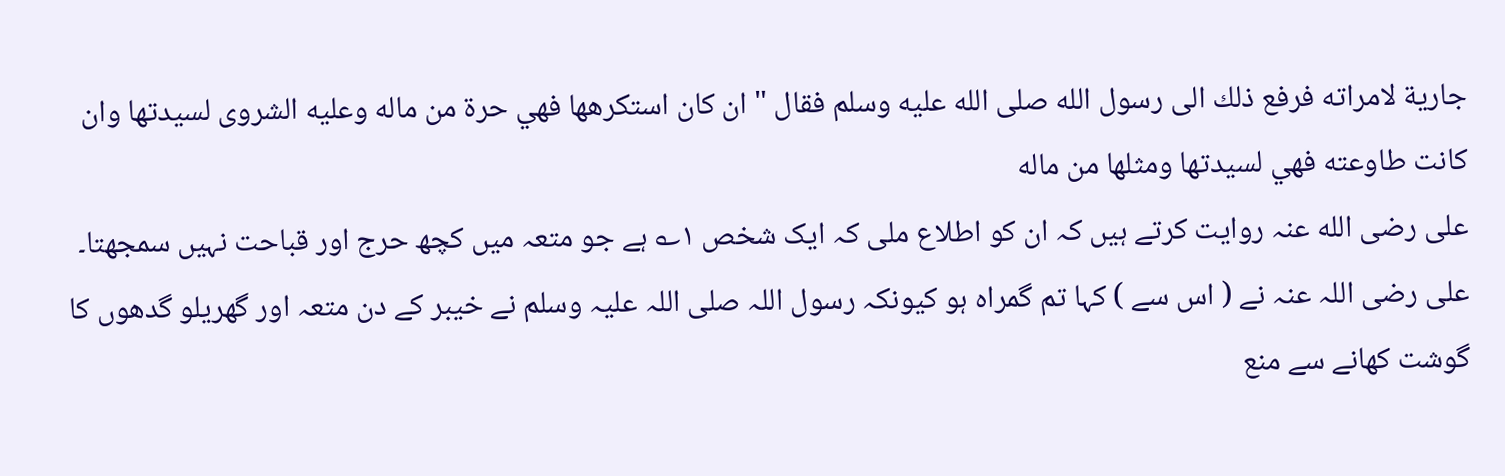جارية لامراته فرفع ذلك الى رسول الله صلى الله عليه وسلم فقال " ان كان استكرهها فهي حرة من ماله وعليه الشروى لسيدتها وان كانت طاوعته فهي لسيدتها ومثلها من ماله
علی رضی الله عنہ روایت کرتے ہیں کہ ان کو اطلاع ملی کہ ایک شخص ۱؎ ہے جو متعہ میں کچھ حرج اور قباحت نہیں سمجھتا۔ علی رضی اللہ عنہ نے ( اس سے ) کہا تم گمراہ ہو کیونکہ رسول اللہ صلی اللہ علیہ وسلم نے خیبر کے دن متعہ اور گھریلو گدھوں کا گوشت کھانے سے منع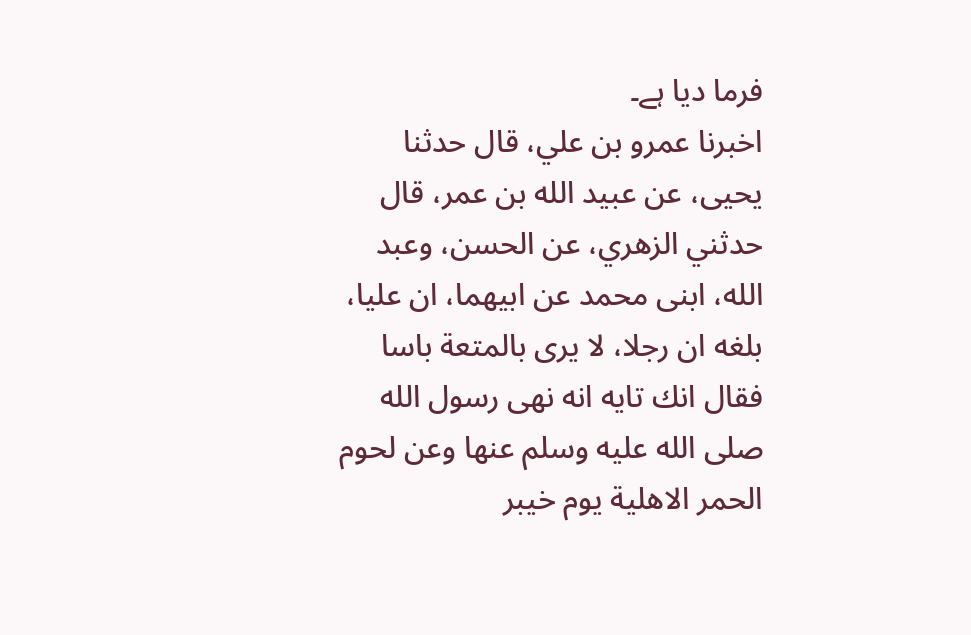فرما دیا ہے۔
اخبرنا عمرو بن علي، قال حدثنا يحيى، عن عبيد الله بن عمر، قال حدثني الزهري، عن الحسن، وعبد الله، ابنى محمد عن ابيهما، ان عليا، بلغه ان رجلا، لا يرى بالمتعة باسا فقال انك تايه انه نهى رسول الله صلى الله عليه وسلم عنها وعن لحوم الحمر الاهلية يوم خيبر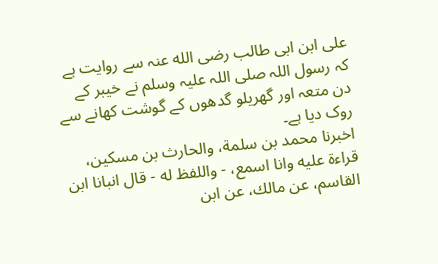علی ابن ابی طالب رضی الله عنہ سے روایت ہے کہ رسول اللہ صلی اللہ علیہ وسلم نے خیبر کے دن متعہ اور گھریلو گدھوں کے گوشت کھانے سے روک دیا ہے۔
اخبرنا محمد بن سلمة، والحارث بن مسكين، قراءة عليه وانا اسمع، - واللفظ له - قال انبانا ابن القاسم، عن مالك، عن ابن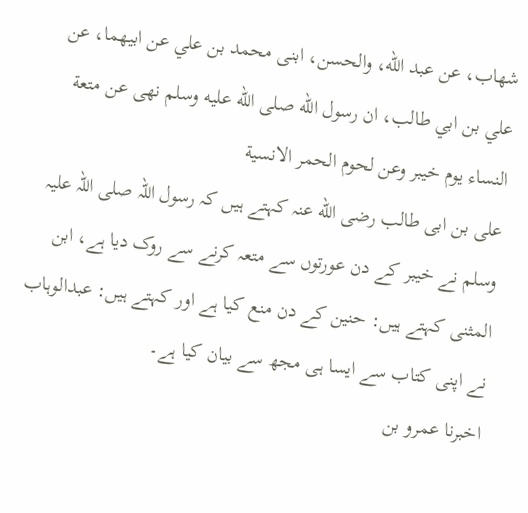شهاب، عن عبد الله، والحسن، ابنى محمد بن علي عن ابيهما، عن علي بن ابي طالب، ان رسول الله صلى الله عليه وسلم نهى عن متعة النساء يوم خيبر وعن لحوم الحمر الانسية
علی بن ابی طالب رضی الله عنہ کہتے ہیں کہ رسول اللہ صلی اللہ علیہ وسلم نے خیبر کے دن عورتوں سے متعہ کرنے سے روک دیا ہے، ابن المثنی کہتے ہیں: حنین کے دن منع کیا ہے اور کہتے ہیں: عبدالوہاب نے اپنی کتاب سے ایسا ہی مجھ سے بیان کیا ہے۔
اخبرنا عمرو بن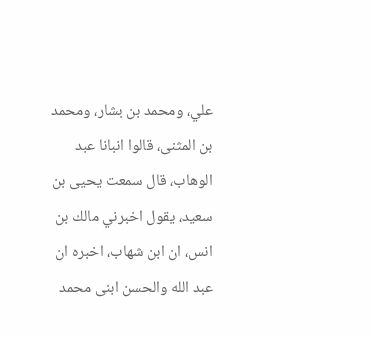علي، ومحمد بن بشار، ومحمد بن المثنى، قالوا انبانا عبد الوهاب، قال سمعت يحيى بن سعيد، يقول اخبرني مالك بن انس، ان ابن شهاب، اخبره ان عبد الله والحسن ابنى محمد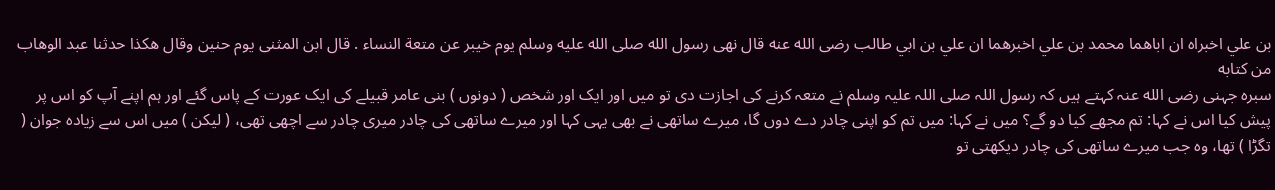بن علي اخبراه ان اباهما محمد بن علي اخبرهما ان علي بن ابي طالب رضى الله عنه قال نهى رسول الله صلى الله عليه وسلم يوم خيبر عن متعة النساء . قال ابن المثنى يوم حنين وقال هكذا حدثنا عبد الوهاب من كتابه
سبرہ جہنی رضی الله عنہ کہتے ہیں کہ رسول اللہ صلی اللہ علیہ وسلم نے متعہ کرنے کی اجازت دی تو میں اور ایک اور شخص ( دونوں ) بنی عامر قبیلے کی ایک عورت کے پاس گئے اور ہم اپنے آپ کو اس پر پیش کیا اس نے کہا: تم مجھے کیا دو گے؟ میں نے کہا: میں تم کو اپنی چادر دے دوں گا، میرے ساتھی نے بھی یہی کہا اور میرے ساتھی کی چادر میری چادر سے اچھی تھی، ( لیکن ) میں اس سے زیادہ جوان ( تگڑا ) تھا، وہ جب میرے ساتھی کی چادر دیکھتی تو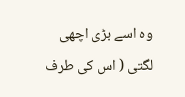وہ اسے بڑی اچھی لگتی ( اس کی طرف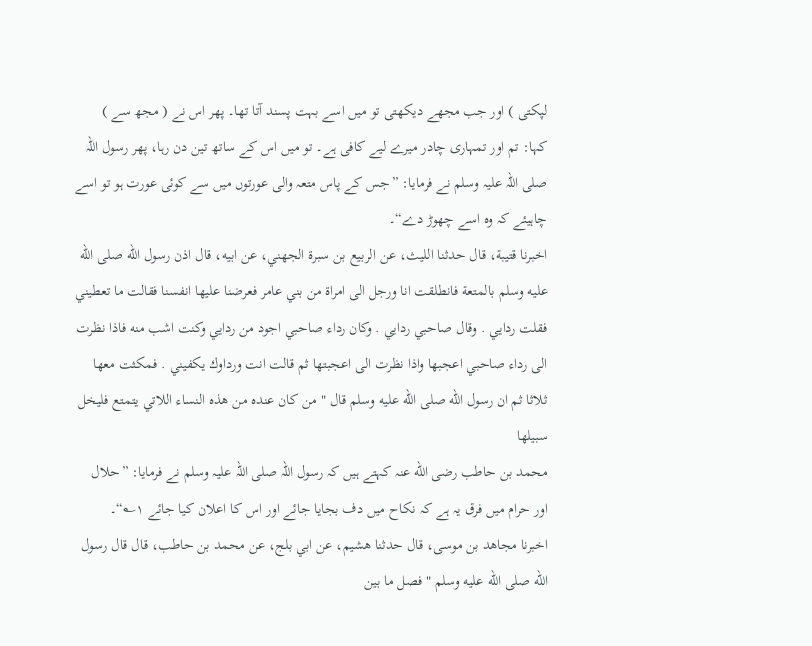لپکتی ) اور جب مجھے دیکھتی تو میں اسے بہت پسند آتا تھا۔ پھر اس نے ( مجھ سے ) کہا: تم اور تمہاری چادر میرے لیے کافی ہے۔ تو میں اس کے ساتھ تین دن رہا، پھر رسول اللہ صلی اللہ علیہ وسلم نے فرمایا: ”جس کے پاس متعہ والی عورتوں میں سے کوئی عورت ہو تو اسے چاہیئے کہ وہ اسے چھوڑ دے“۔
اخبرنا قتيبة، قال حدثنا الليث، عن الربيع بن سبرة الجهني، عن ابيه، قال اذن رسول الله صلى الله عليه وسلم بالمتعة فانطلقت انا ورجل الى امراة من بني عامر فعرضنا عليها انفسنا فقالت ما تعطيني فقلت ردايي . وقال صاحبي ردايي . وكان رداء صاحبي اجود من ردايي وكنت اشب منه فاذا نظرت الى رداء صاحبي اعجبها واذا نظرت الى اعجبتها ثم قالت انت ورداوك يكفيني . فمكثت معها ثلاثا ثم ان رسول الله صلى الله عليه وسلم قال " من كان عنده من هذه النساء اللاتي يتمتع فليخل سبيلها
محمد بن حاطب رضی الله عنہ کہتے ہیں کہ رسول اللہ صلی اللہ علیہ وسلم نے فرمایا: ”حلال اور حرام میں فرق یہ ہے کہ نکاح میں دف بجایا جائے اور اس کا اعلان کیا جائے ۱؎“۔
اخبرنا مجاهد بن موسى، قال حدثنا هشيم، عن ابي بلج، عن محمد بن حاطب، قال قال رسول الله صلى الله عليه وسلم " فصل ما بين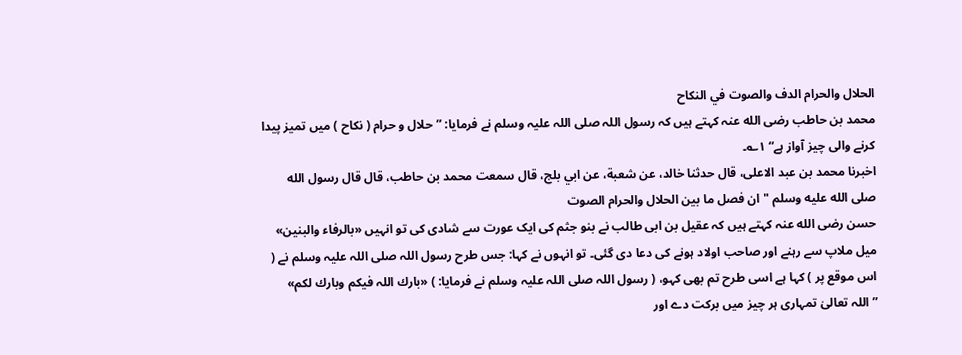الحلال والحرام الدف والصوت في النكاح
محمد بن حاطب رضی الله عنہ کہتے ہیں کہ رسول اللہ صلی اللہ علیہ وسلم نے فرمایا: ”حلال و حرام ( نکاح ) میں تمیز پیدا کرنے والی چیز آواز ہے“ ۱؎۔
اخبرنا محمد بن عبد الاعلى، قال حدثنا خالد، عن شعبة، عن ابي بلج، قال سمعت محمد بن حاطب، قال قال رسول الله صلى الله عليه وسلم " ان فصل ما بين الحلال والحرام الصوت
حسن رضی الله عنہ کہتے ہیں کہ عقیل بن ابی طالب نے بنو جثم کی ایک عورت سے شادی کی تو انہیں «بالرفاء والبنين» میل ملاپ سے رہنے اور صاحب اولاد ہونے کی دعا دی گئی۔ تو انہوں نے کہا: جس طرح رسول اللہ صلی اللہ علیہ وسلم نے ( اس موقع پر ) کہا ہے اسی طرح تم بھی کہو، ( رسول اللہ صلی اللہ علیہ وسلم نے فرمایا: ) «بارك اللہ فيكم وبارك لكم» ”اللہ تعالیٰ تمہاری ہر چیز میں برکت دے اور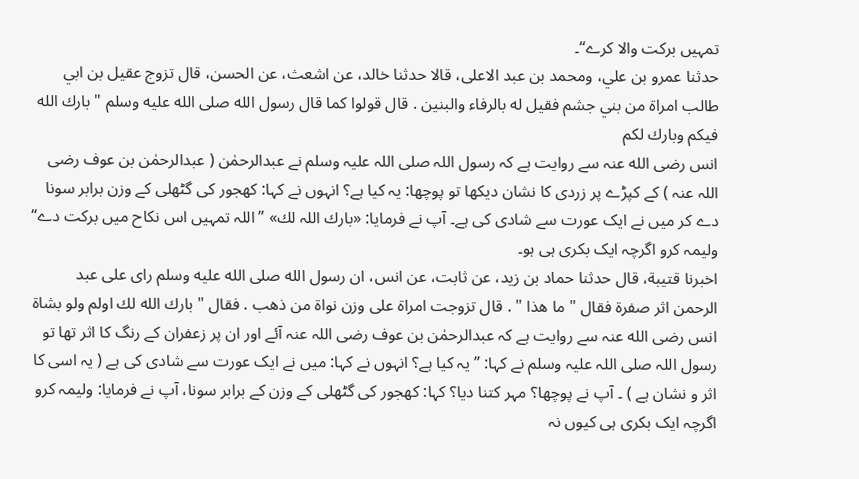تمہیں برکت والا کرے“۔
حدثنا عمرو بن علي، ومحمد بن عبد الاعلى، قالا حدثنا خالد، عن اشعث، عن الحسن، قال تزوج عقيل بن ابي طالب امراة من بني جشم فقيل له بالرفاء والبنين . قال قولوا كما قال رسول الله صلى الله عليه وسلم " بارك الله فيكم وبارك لكم
انس رضی الله عنہ سے روایت ہے کہ رسول اللہ صلی اللہ علیہ وسلم نے عبدالرحمٰن ( عبدالرحمٰن بن عوف رضی اللہ عنہ ) کے کپڑے پر زردی کا نشان دیکھا تو پوچھا: یہ کیا ہے؟ انہوں نے کہا: کھجور کی گٹھلی کے وزن برابر سونا دے کر میں نے ایک عورت سے شادی کی ہے۔ آپ نے فرمایا: «بارك اللہ لك» ”اللہ تمہیں اس نکاح میں برکت دے“ ولیمہ کرو اگرچہ ایک بکری ہی ہو۔
اخبرنا قتيبة، قال حدثنا حماد بن زيد، عن ثابت، عن انس، ان رسول الله صلى الله عليه وسلم راى على عبد الرحمن اثر صفرة فقال " ما هذا " . قال تزوجت امراة على وزن نواة من ذهب . فقال " بارك الله لك اولم ولو بشاة
انس رضی الله عنہ سے روایت ہے کہ عبدالرحمٰن بن عوف رضی اللہ عنہ آئے اور ان پر زعفران کے رنگ کا اثر تھا تو رسول اللہ صلی اللہ علیہ وسلم نے کہا: ”یہ کیا ہے؟ انہوں نے کہا: میں نے ایک عورت سے شادی کی ہے ( یہ اسی کا اثر و نشان ہے ) ۔ آپ نے پوچھا؟ مہر کتنا دیا؟ کہا: کھجور کی گٹھلی کے وزن کے برابر سونا، آپ نے فرمایا: ولیمہ کرو اگرچہ ایک بکری ہی کیوں نہ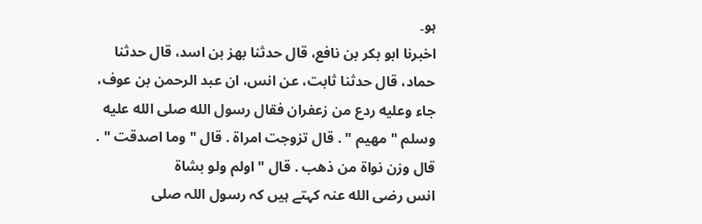ہو۔
اخبرنا ابو بكر بن نافع، قال حدثنا بهز بن اسد، قال حدثنا حماد، قال حدثنا ثابت، عن انس، ان عبد الرحمن بن عوف، جاء وعليه ردع من زعفران فقال رسول الله صلى الله عليه وسلم " مهيم " . قال تزوجت امراة . قال " وما اصدقت " . قال وزن نواة من ذهب . قال " اولم ولو بشاة
انس رضی الله عنہ کہتے ہیں کہ رسول اللہ صلی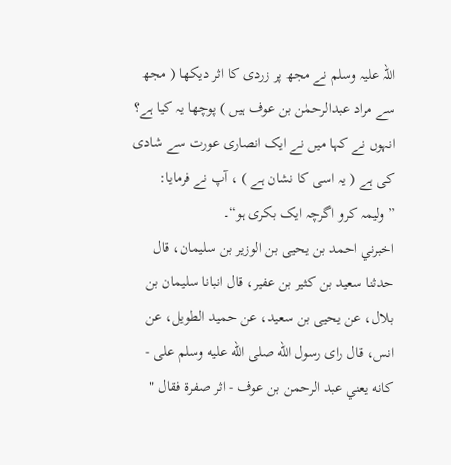اللہ علیہ وسلم نے مجھ پر زردی کا اثر دیکھا ( مجھ سے مراد عبدالرحمٰن بن عوف ہیں ) پوچھا یہ کیا ہے؟ انہوں نے کہا میں نے ایک انصاری عورت سے شادی کی ہے ( یہ اسی کا نشان ہے ) ، آپ نے فرمایا: ”ولیمہ کرو اگرچہ ایک بکری ہو“۔
اخبرني احمد بن يحيى بن الوزير بن سليمان، قال حدثنا سعيد بن كثير بن عفير، قال انبانا سليمان بن بلال، عن يحيى بن سعيد، عن حميد الطويل، عن انس، قال راى رسول الله صلى الله عليه وسلم على - كانه يعني عبد الرحمن بن عوف - اثر صفرة فقال "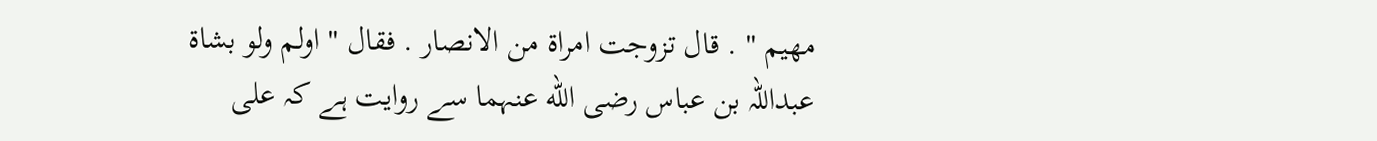مهيم " . قال تزوجت امراة من الانصار . فقال " اولم ولو بشاة
عبداللہ بن عباس رضی الله عنہما سے روایت ہے کہ علی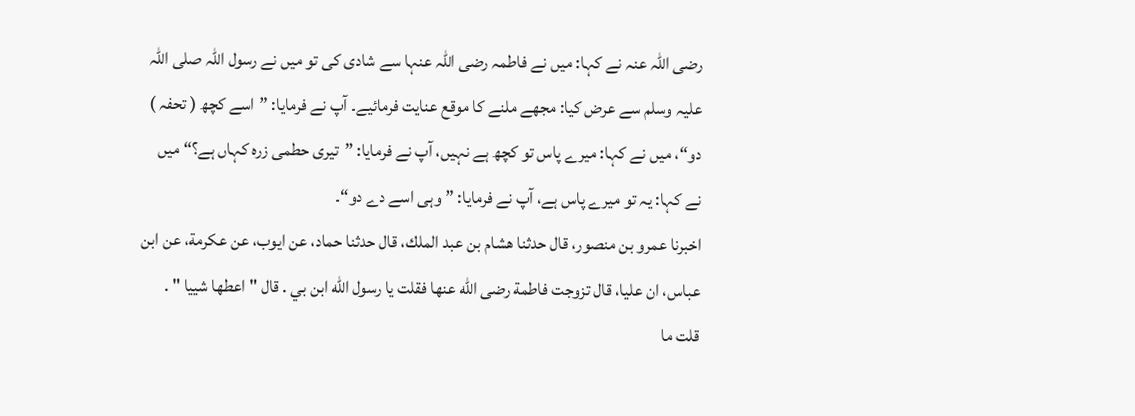رضی اللہ عنہ نے کہا: میں نے فاطمہ رضی اللہ عنہا سے شادی کی تو میں نے رسول اللہ صلی اللہ علیہ وسلم سے عرض کیا: مجھے ملنے کا موقع عنایت فرمائیے۔ آپ نے فرمایا: ”اسے کچھ ( تحفہ ) دو“، میں نے کہا: میرے پاس تو کچھ ہے نہیں، آپ نے فرمایا: ”تیری حطمی زرہ کہاں ہے؟“ میں نے کہا: یہ تو میرے پاس ہے، آپ نے فرمایا: ”وہی اسے دے دو“۔
اخبرنا عمرو بن منصور، قال حدثنا هشام بن عبد الملك، قال حدثنا حماد، عن ايوب، عن عكرمة، عن ابن عباس، ان عليا، قال تزوجت فاطمة رضى الله عنها فقلت يا رسول الله ابن بي . قال " اعطها شييا " . قلت ما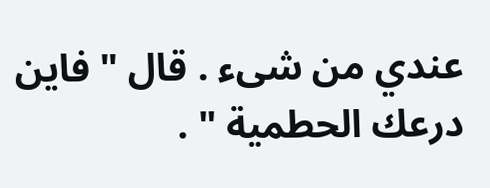عندي من شىء . قال " فاين درعك الحطمية " .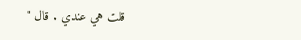قلت هي عندي . قال "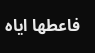فاعطها اياه